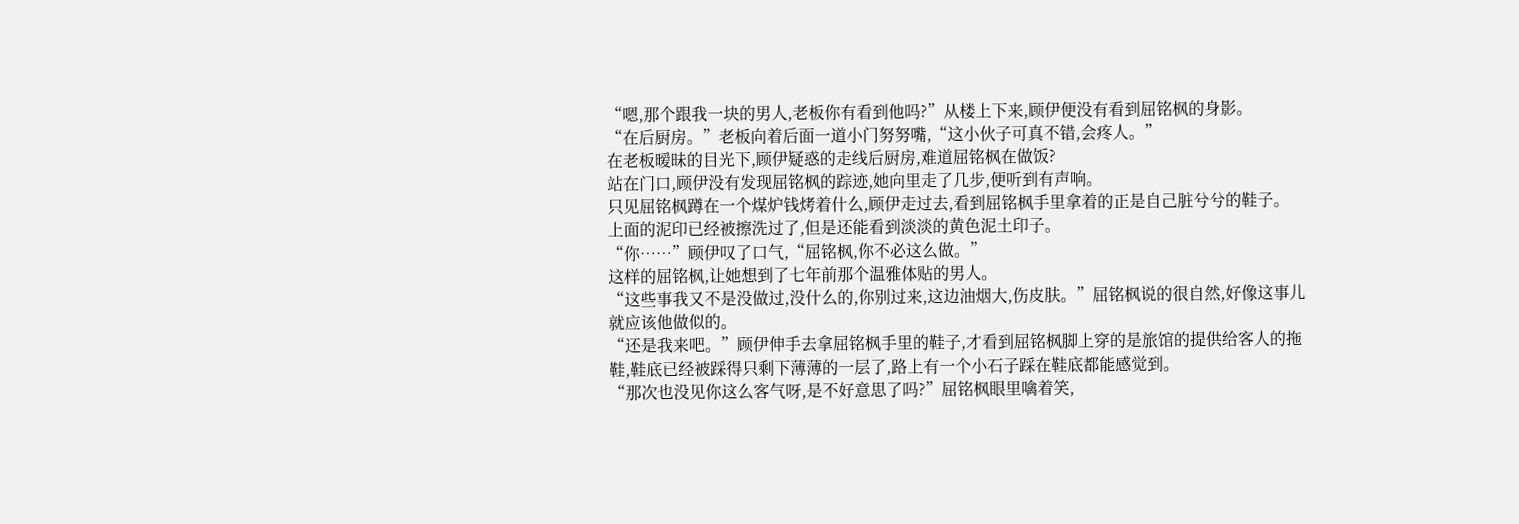“嗯,那个跟我一块的男人,老板你有看到他吗?”从楼上下来,顾伊便没有看到屈铭枫的身影。
“在后厨房。”老板向着后面一道小门努努嘴,“这小伙子可真不错,会疼人。”
在老板暧昧的目光下,顾伊疑惑的走线后厨房,难道屈铭枫在做饭?
站在门口,顾伊没有发现屈铭枫的踪迹,她向里走了几步,便听到有声响。
只见屈铭枫蹲在一个煤炉钱烤着什么,顾伊走过去,看到屈铭枫手里拿着的正是自己脏兮兮的鞋子。
上面的泥印已经被擦洗过了,但是还能看到淡淡的黄色泥土印子。
“你……”顾伊叹了口气,“屈铭枫,你不必这么做。”
这样的屈铭枫,让她想到了七年前那个温雅体贴的男人。
“这些事我又不是没做过,没什么的,你别过来,这边油烟大,伤皮肤。”屈铭枫说的很自然,好像这事儿就应该他做似的。
“还是我来吧。”顾伊伸手去拿屈铭枫手里的鞋子,才看到屈铭枫脚上穿的是旅馆的提供给客人的拖鞋,鞋底已经被踩得只剩下薄薄的一层了,路上有一个小石子踩在鞋底都能感觉到。
“那次也没见你这么客气呀,是不好意思了吗?”屈铭枫眼里噙着笑,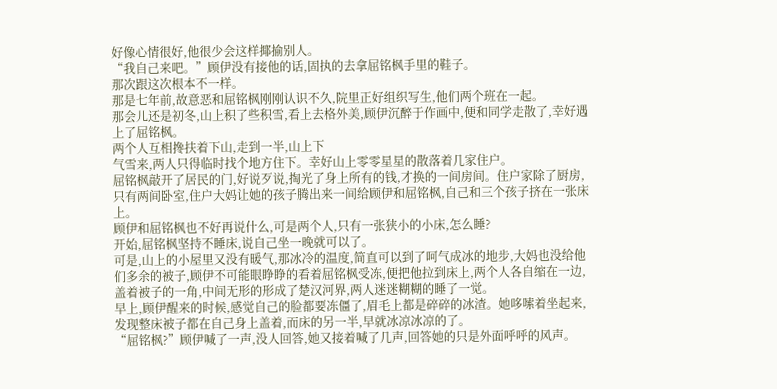好像心情很好,他很少会这样揶揄别人。
“我自己来吧。”顾伊没有接他的话,固执的去拿屈铭枫手里的鞋子。
那次跟这次根本不一样。
那是七年前,故意恶和屈铭枫刚刚认识不久,院里正好组织写生,他们两个班在一起。
那会儿还是初冬,山上积了些积雪,看上去格外美,顾伊沉醉于作画中,便和同学走散了,幸好遇上了屈铭枫。
两个人互相搀扶着下山,走到一半,山上下
气雪来,两人只得临时找个地方住下。幸好山上零零星星的散落着几家住户。
屈铭枫敲开了居民的门,好说歹说,掏光了身上所有的钱,才换的一间房间。住户家除了厨房,只有两间卧室,住户大妈让她的孩子腾出来一间给顾伊和屈铭枫,自己和三个孩子挤在一张床上。
顾伊和屈铭枫也不好再说什么,可是两个人,只有一张狭小的小床,怎么睡?
开始,屈铭枫坚持不睡床,说自己坐一晚就可以了。
可是,山上的小屋里又没有暖气,那冰冷的温度,简直可以到了呵气成冰的地步,大妈也没给他们多余的被子,顾伊不可能眼睁睁的看着屈铭枫受冻,便把他拉到床上,两个人各自缩在一边,盖着被子的一角,中间无形的形成了楚汉河界,两人迷迷糊糊的睡了一觉。
早上,顾伊醒来的时候,感觉自己的脸都要冻僵了,眉毛上都是碎碎的冰渣。她哆嗦着坐起来,发现整床被子都在自己身上盖着,而床的另一半,早就冰凉冰凉的了。
“屈铭枫?”顾伊喊了一声,没人回答,她又接着喊了几声,回答她的只是外面呼呼的风声。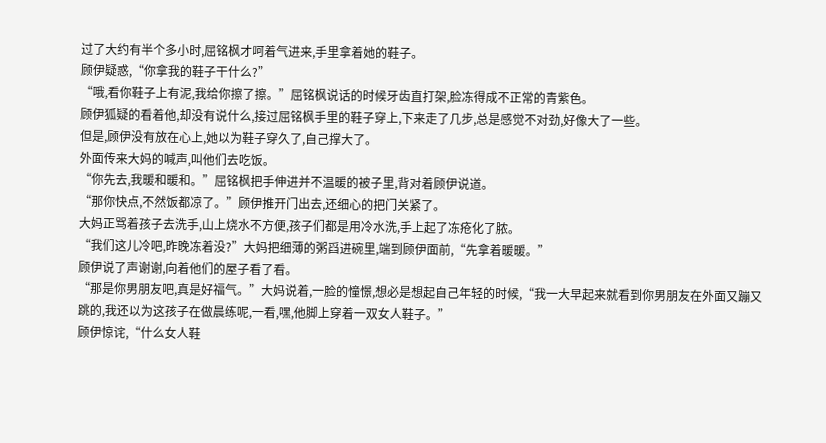过了大约有半个多小时,屈铭枫才呵着气进来,手里拿着她的鞋子。
顾伊疑惑,“你拿我的鞋子干什么?”
“哦,看你鞋子上有泥,我给你擦了擦。”屈铭枫说话的时候牙齿直打架,脸冻得成不正常的青紫色。
顾伊狐疑的看着他,却没有说什么,接过屈铭枫手里的鞋子穿上,下来走了几步,总是感觉不对劲,好像大了一些。
但是,顾伊没有放在心上,她以为鞋子穿久了,自己撑大了。
外面传来大妈的喊声,叫他们去吃饭。
“你先去,我暖和暖和。”屈铭枫把手伸进并不温暖的被子里,背对着顾伊说道。
“那你快点,不然饭都凉了。”顾伊推开门出去,还细心的把门关紧了。
大妈正骂着孩子去洗手,山上烧水不方便,孩子们都是用冷水洗,手上起了冻疮化了脓。
“我们这儿冷吧,昨晚冻着没?”大妈把细薄的粥舀进碗里,端到顾伊面前,“先拿着暖暖。”
顾伊说了声谢谢,向着他们的屋子看了看。
“那是你男朋友吧,真是好福气。”大妈说着,一脸的憧憬,想必是想起自己年轻的时候,“我一大早起来就看到你男朋友在外面又蹦又跳的,我还以为这孩子在做晨练呢,一看,嘿,他脚上穿着一双女人鞋子。”
顾伊惊诧,“什么女人鞋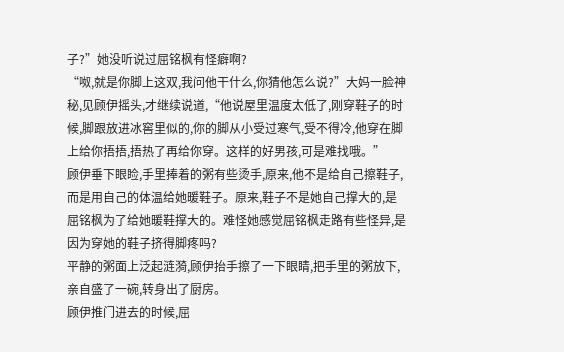子?”她没听说过屈铭枫有怪癖啊?
“呶,就是你脚上这双,我问他干什么,你猜他怎么说?”大妈一脸神秘,见顾伊摇头,才继续说道,“他说屋里温度太低了,刚穿鞋子的时候,脚跟放进冰窖里似的,你的脚从小受过寒气,受不得冷,他穿在脚上给你捂捂,捂热了再给你穿。这样的好男孩,可是难找哦。”
顾伊垂下眼睑,手里捧着的粥有些烫手,原来,他不是给自己擦鞋子,而是用自己的体温给她暖鞋子。原来,鞋子不是她自己撑大的,是屈铭枫为了给她暖鞋撑大的。难怪她感觉屈铭枫走路有些怪异,是因为穿她的鞋子挤得脚疼吗?
平静的粥面上泛起涟漪,顾伊抬手擦了一下眼睛,把手里的粥放下,亲自盛了一碗,转身出了厨房。
顾伊推门进去的时候,屈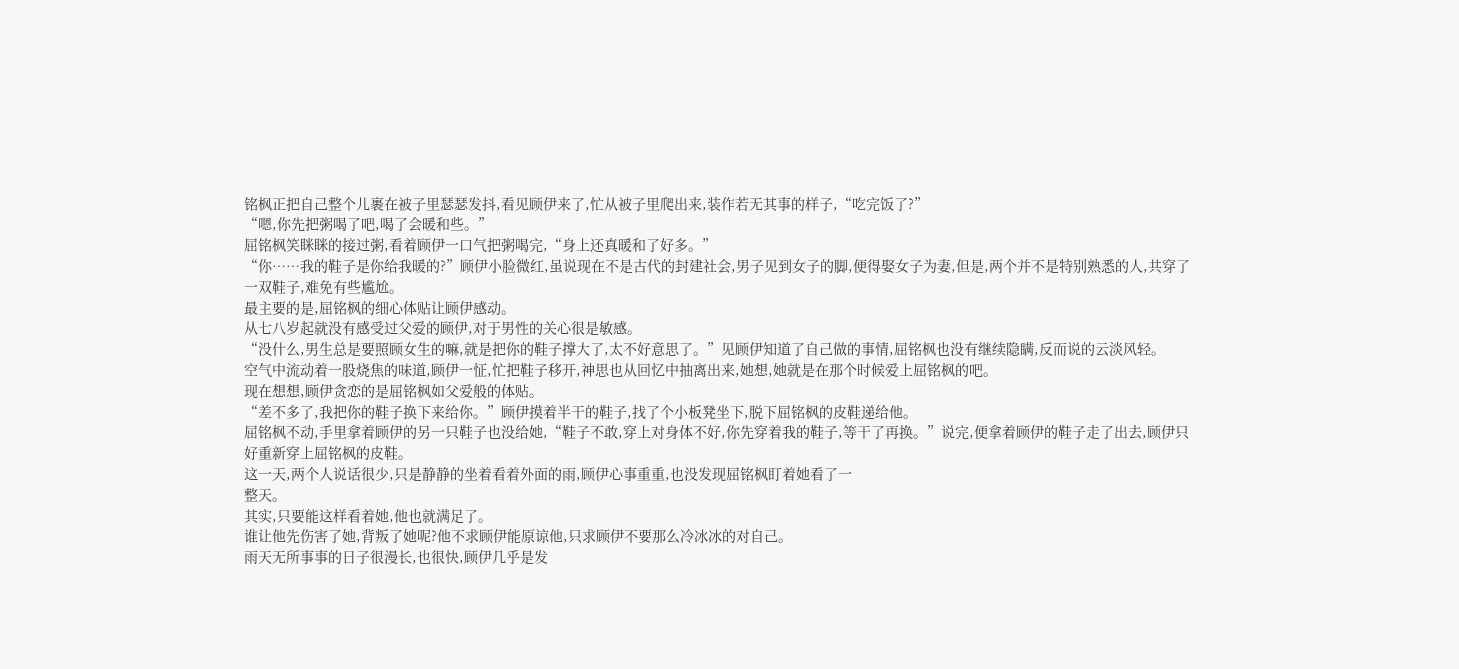铭枫正把自己整个儿裹在被子里瑟瑟发抖,看见顾伊来了,忙从被子里爬出来,装作若无其事的样子,“吃完饭了?”
“嗯,你先把粥喝了吧,喝了会暖和些。”
屈铭枫笑眯眯的接过粥,看着顾伊一口气把粥喝完,“身上还真暖和了好多。”
“你……我的鞋子是你给我暖的?”顾伊小脸微红,虽说现在不是古代的封建社会,男子见到女子的脚,便得娶女子为妻,但是,两个并不是特别熟悉的人,共穿了一双鞋子,难免有些尴尬。
最主要的是,屈铭枫的细心体贴让顾伊感动。
从七八岁起就没有感受过父爱的顾伊,对于男性的关心很是敏感。
“没什么,男生总是要照顾女生的嘛,就是把你的鞋子撑大了,太不好意思了。”见顾伊知道了自己做的事情,屈铭枫也没有继续隐瞒,反而说的云淡风轻。
空气中流动着一股烧焦的味道,顾伊一怔,忙把鞋子移开,神思也从回忆中抽离出来,她想,她就是在那个时候爱上屈铭枫的吧。
现在想想,顾伊贪恋的是屈铭枫如父爱般的体贴。
“差不多了,我把你的鞋子换下来给你。”顾伊摸着半干的鞋子,找了个小板凳坐下,脱下屈铭枫的皮鞋递给他。
屈铭枫不动,手里拿着顾伊的另一只鞋子也没给她,“鞋子不敢,穿上对身体不好,你先穿着我的鞋子,等干了再换。”说完,便拿着顾伊的鞋子走了出去,顾伊只好重新穿上屈铭枫的皮鞋。
这一天,两个人说话很少,只是静静的坐着看着外面的雨,顾伊心事重重,也没发现屈铭枫盯着她看了一
整天。
其实,只要能这样看着她,他也就满足了。
谁让他先伤害了她,背叛了她呢?他不求顾伊能原谅他,只求顾伊不要那么冷冰冰的对自己。
雨天无所事事的日子很漫长,也很快,顾伊几乎是发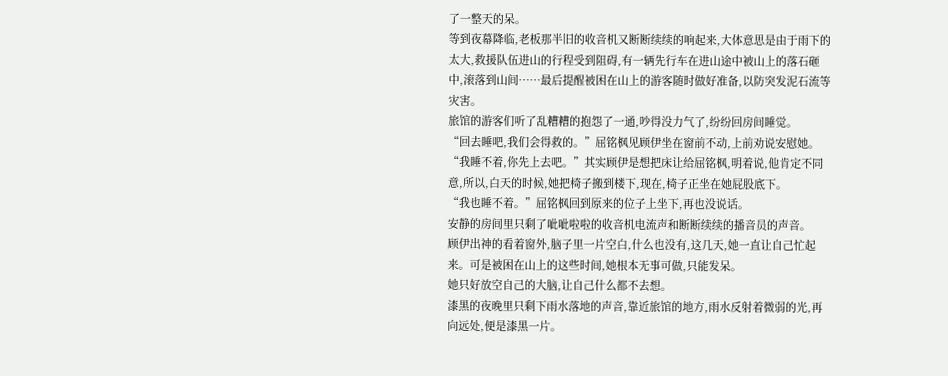了一整天的呆。
等到夜幕降临,老板那半旧的收音机又断断续续的响起来,大体意思是由于雨下的太大,救援队伍进山的行程受到阻碍,有一辆先行车在进山途中被山上的落石砸中,滚落到山间……最后提醒被困在山上的游客随时做好准备,以防突发泥石流等灾害。
旅馆的游客们听了乱糟糟的抱怨了一通,吵得没力气了,纷纷回房间睡觉。
“回去睡吧,我们会得救的。”屈铭枫见顾伊坐在窗前不动,上前劝说安慰她。
“我睡不着,你先上去吧。”其实顾伊是想把床让给屈铭枫,明着说,他肯定不同意,所以,白天的时候,她把椅子搬到楼下,现在,椅子正坐在她屁股底下。
“我也睡不着。”屈铭枫回到原来的位子上坐下,再也没说话。
安静的房间里只剩了呲呲啦啦的收音机电流声和断断续续的播音员的声音。
顾伊出神的看着窗外,脑子里一片空白,什么也没有,这几天,她一直让自己忙起来。可是被困在山上的这些时间,她根本无事可做,只能发呆。
她只好放空自己的大脑,让自己什么都不去想。
漆黑的夜晚里只剩下雨水落地的声音,靠近旅馆的地方,雨水反射着微弱的光,再向远处,便是漆黑一片。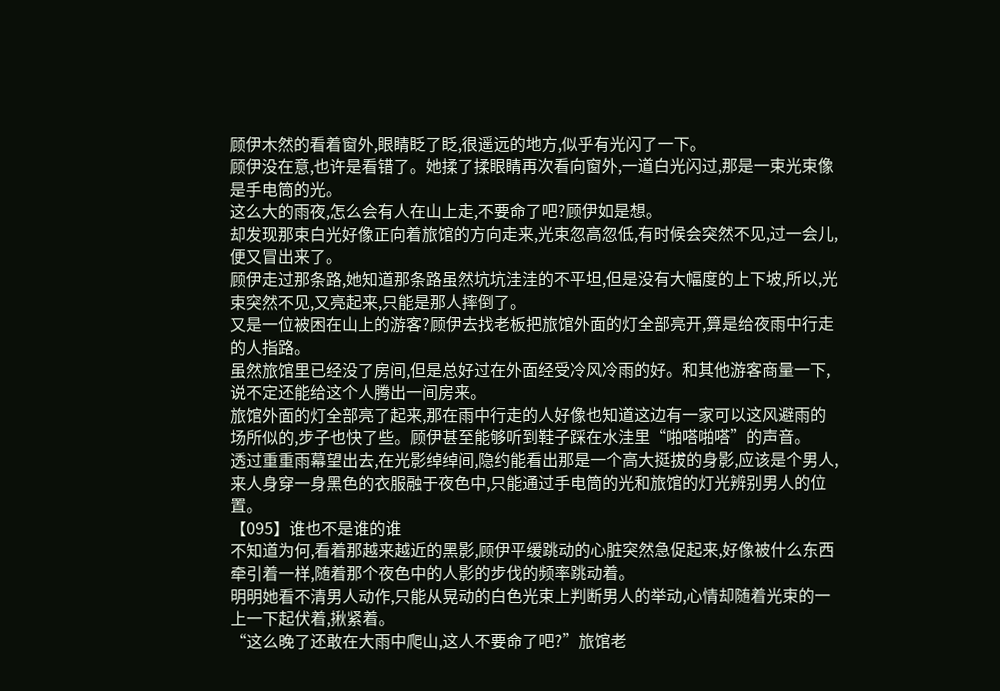顾伊木然的看着窗外,眼睛眨了眨,很遥远的地方,似乎有光闪了一下。
顾伊没在意,也许是看错了。她揉了揉眼睛再次看向窗外,一道白光闪过,那是一束光束像是手电筒的光。
这么大的雨夜,怎么会有人在山上走,不要命了吧?顾伊如是想。
却发现那束白光好像正向着旅馆的方向走来,光束忽高忽低,有时候会突然不见,过一会儿,便又冒出来了。
顾伊走过那条路,她知道那条路虽然坑坑洼洼的不平坦,但是没有大幅度的上下坡,所以,光束突然不见,又亮起来,只能是那人摔倒了。
又是一位被困在山上的游客?顾伊去找老板把旅馆外面的灯全部亮开,算是给夜雨中行走的人指路。
虽然旅馆里已经没了房间,但是总好过在外面经受冷风冷雨的好。和其他游客商量一下,说不定还能给这个人腾出一间房来。
旅馆外面的灯全部亮了起来,那在雨中行走的人好像也知道这边有一家可以这风避雨的场所似的,步子也快了些。顾伊甚至能够听到鞋子踩在水洼里“啪嗒啪嗒”的声音。
透过重重雨幕望出去,在光影绰绰间,隐约能看出那是一个高大挺拔的身影,应该是个男人,来人身穿一身黑色的衣服融于夜色中,只能通过手电筒的光和旅馆的灯光辨别男人的位置。
【095】谁也不是谁的谁
不知道为何,看着那越来越近的黑影,顾伊平缓跳动的心脏突然急促起来,好像被什么东西牵引着一样,随着那个夜色中的人影的步伐的频率跳动着。
明明她看不清男人动作,只能从晃动的白色光束上判断男人的举动,心情却随着光束的一上一下起伏着,揪紧着。
“这么晚了还敢在大雨中爬山,这人不要命了吧?”旅馆老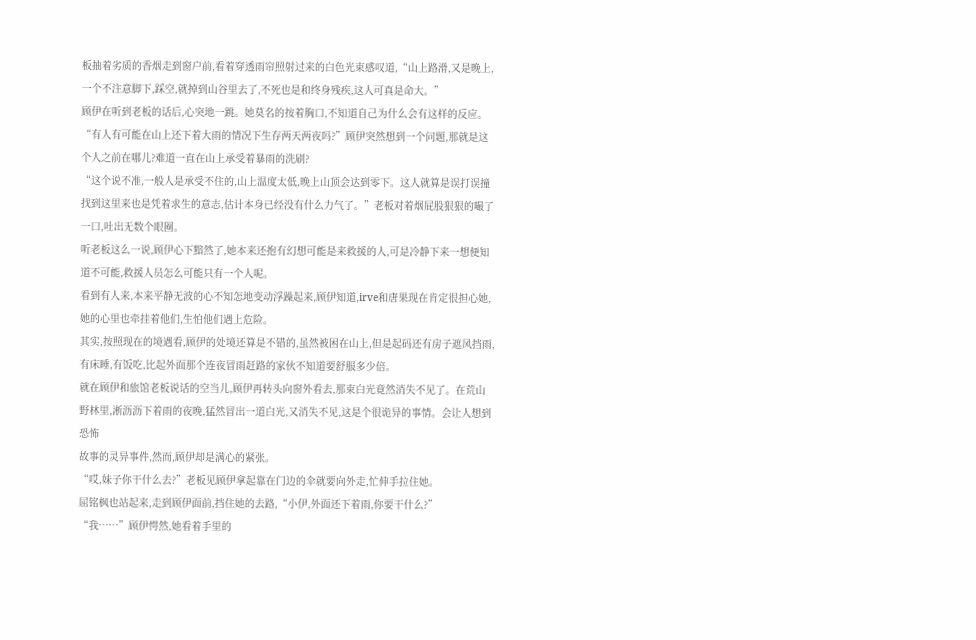板抽着劣质的香烟走到窗户前,看着穿透雨帘照射过来的白色光束感叹道,“山上路滑,又是晚上,一个不注意脚下,踩空,就掉到山谷里去了,不死也是和终身残疾,这人可真是命大。”
顾伊在听到老板的话后,心突地一跳。她莫名的按着胸口,不知道自己为什么会有这样的反应。
“有人有可能在山上还下着大雨的情况下生存两天两夜吗?”顾伊突然想到一个问题,那就是这个人之前在哪儿?难道一直在山上承受着暴雨的洗刷?
“这个说不准,一般人是承受不住的,山上温度太低,晚上山顶会达到零下。这人就算是误打误撞找到这里来也是凭着求生的意志,估计本身已经没有什么力气了。”老板对着烟屁股狠狠的嘬了一口,吐出无数个眼圈。
听老板这么一说,顾伊心下黯然了,她本来还抱有幻想可能是来救援的人,可是冷静下来一想便知道不可能,救援人员怎么可能只有一个人呢。
看到有人来,本来平静无波的心不知怎地变动浮躁起来,顾伊知道,irve和唐果现在肯定很担心她,她的心里也牵挂着他们,生怕他们遇上危险。
其实,按照现在的境遇看,顾伊的处境还算是不错的,虽然被困在山上,但是起码还有房子遮风挡雨,有床睡,有饭吃,比起外面那个连夜冒雨赶路的家伙不知道要舒服多少倍。
就在顾伊和旅馆老板说话的空当儿,顾伊再转头向窗外看去,那束白光竟然消失不见了。在荒山野林里,淅沥沥下着雨的夜晚,猛然冒出一道白光,又消失不见,这是个很诡异的事情。会让人想到恐怖
故事的灵异事件,然而,顾伊却是满心的紧张。
“哎,妹子你干什么去?”老板见顾伊拿起靠在门边的伞就要向外走,忙伸手拉住她。
屈铭枫也站起来,走到顾伊面前,挡住她的去路,“小伊,外面还下着雨,你要干什么?”
“我……”顾伊愕然,她看着手里的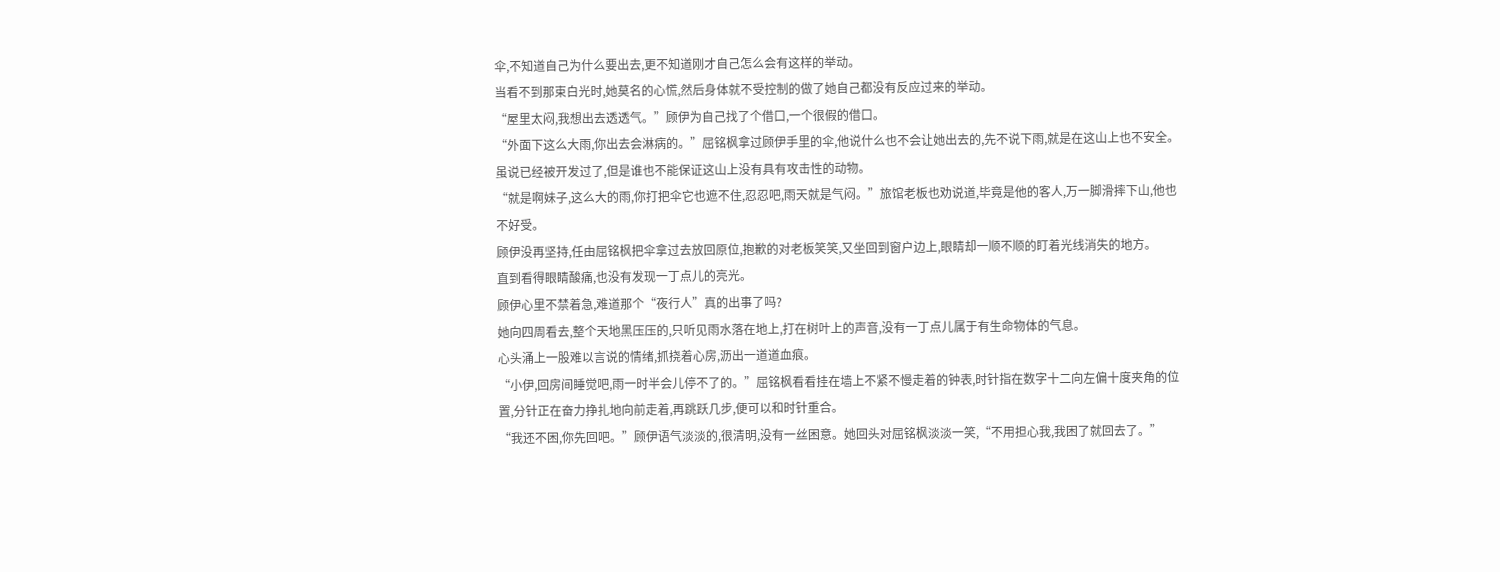伞,不知道自己为什么要出去,更不知道刚才自己怎么会有这样的举动。
当看不到那束白光时,她莫名的心慌,然后身体就不受控制的做了她自己都没有反应过来的举动。
“屋里太闷,我想出去透透气。”顾伊为自己找了个借口,一个很假的借口。
“外面下这么大雨,你出去会淋病的。”屈铭枫拿过顾伊手里的伞,他说什么也不会让她出去的,先不说下雨,就是在这山上也不安全。虽说已经被开发过了,但是谁也不能保证这山上没有具有攻击性的动物。
“就是啊妹子,这么大的雨,你打把伞它也遮不住,忍忍吧,雨天就是气闷。”旅馆老板也劝说道,毕竟是他的客人,万一脚滑摔下山,他也不好受。
顾伊没再坚持,任由屈铭枫把伞拿过去放回原位,抱歉的对老板笑笑,又坐回到窗户边上,眼睛却一顺不顺的盯着光线消失的地方。
直到看得眼睛酸痛,也没有发现一丁点儿的亮光。
顾伊心里不禁着急,难道那个“夜行人”真的出事了吗?
她向四周看去,整个天地黑压压的,只听见雨水落在地上,打在树叶上的声音,没有一丁点儿属于有生命物体的气息。
心头涌上一股难以言说的情绪,抓挠着心房,沥出一道道血痕。
“小伊,回房间睡觉吧,雨一时半会儿停不了的。”屈铭枫看看挂在墙上不紧不慢走着的钟表,时针指在数字十二向左偏十度夹角的位置,分针正在奋力挣扎地向前走着,再跳跃几步,便可以和时针重合。
“我还不困,你先回吧。”顾伊语气淡淡的,很清明,没有一丝困意。她回头对屈铭枫淡淡一笑,“不用担心我,我困了就回去了。”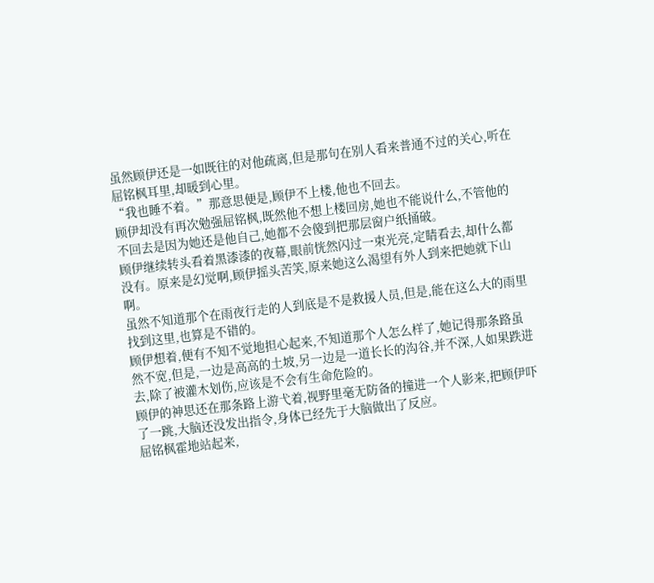虽然顾伊还是一如既往的对他疏离,但是那句在别人看来普通不过的关心,听在屈铭枫耳里,却暖到心里。
“我也睡不着。”那意思便是,顾伊不上楼,他也不回去。
顾伊却没有再次勉强屈铭枫,既然他不想上楼回房,她也不能说什么,不管他的不回去是因为她还是他自己,她都不会傻到把那层窗户纸捅破。
顾伊继续转头看着黑漆漆的夜幕,眼前恍然闪过一束光亮,定睛看去,却什么都没有。原来是幻觉啊,顾伊摇头苦笑,原来她这么渴望有外人到来把她就下山啊。
虽然不知道那个在雨夜行走的人到底是不是救援人员,但是,能在这么大的雨里找到这里,也算是不错的。
顾伊想着,便有不知不觉地担心起来,不知道那个人怎么样了,她记得那条路虽然不宽,但是,一边是高高的土坡,另一边是一道长长的沟谷,并不深,人如果跌进去,除了被灌木划伤,应该是不会有生命危险的。
顾伊的神思还在那条路上游弋着,视野里毫无防备的撞进一个人影来,把顾伊吓了一跳,大脑还没发出指令,身体已经先于大脑做出了反应。
屈铭枫霍地站起来,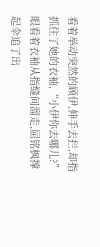看着举动突然的顾伊,伸手去拦,却指抓住了她的衣袖,“小伊你去哪儿?”眼看着衣袖从指缝间溜走,屈铭枫撑起伞追了出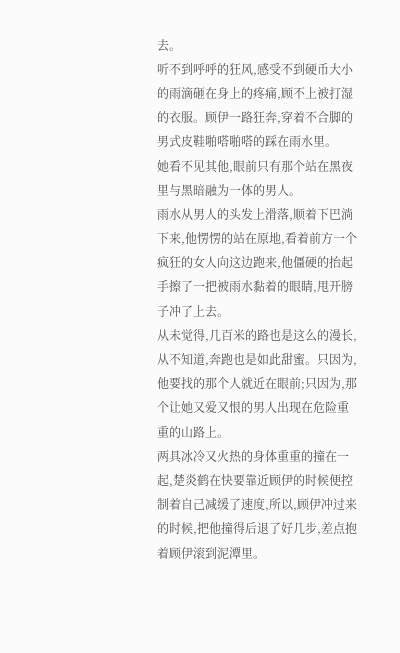去。
听不到呼呼的狂风,感受不到硬币大小的雨滴砸在身上的疼痛,顾不上被打湿的衣服。顾伊一路狂奔,穿着不合脚的男式皮鞋啪嗒啪嗒的踩在雨水里。
她看不见其他,眼前只有那个站在黑夜里与黑暗融为一体的男人。
雨水从男人的头发上滑落,顺着下巴淌下来,他愣愣的站在原地,看着前方一个疯狂的女人向这边跑来,他僵硬的抬起手擦了一把被雨水黏着的眼睛,甩开膀子冲了上去。
从未觉得,几百米的路也是这么的漫长,从不知道,奔跑也是如此甜蜜。只因为,他要找的那个人就近在眼前;只因为,那个让她又爱又恨的男人出现在危险重重的山路上。
两具冰冷又火热的身体重重的撞在一起,楚炎鹤在快要靠近顾伊的时候便控制着自己减缓了速度,所以,顾伊冲过来的时候,把他撞得后退了好几步,差点抱着顾伊滚到泥潭里。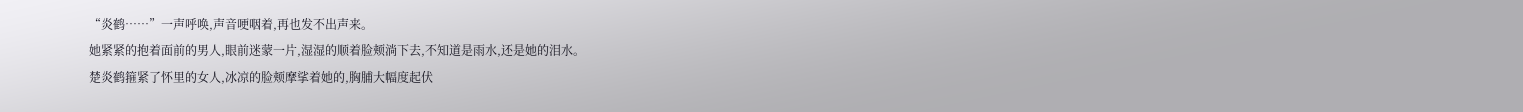“炎鹤……”一声呼唤,声音哽咽着,再也发不出声来。
她紧紧的抱着面前的男人,眼前迷蒙一片,湿湿的顺着脸颊淌下去,不知道是雨水,还是她的泪水。
楚炎鹤箍紧了怀里的女人,冰凉的脸颊摩挲着她的,胸脯大幅度起伏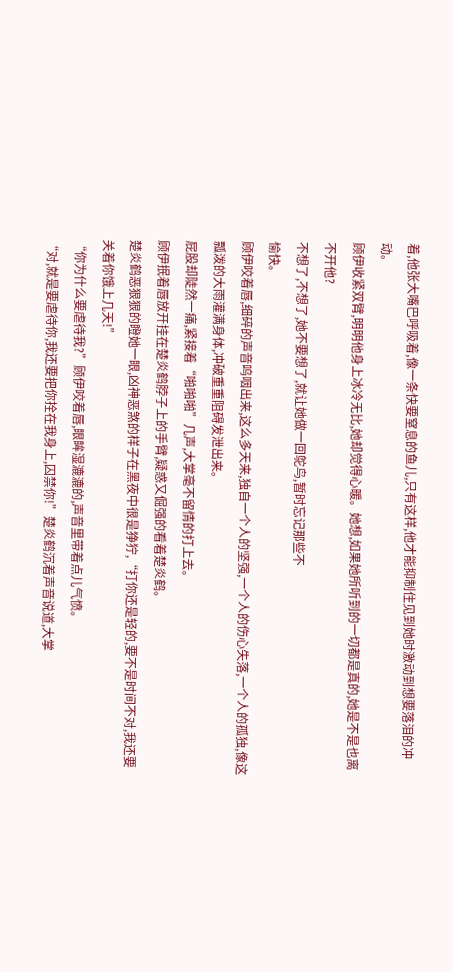着,他张大嘴巴呼吸着,像一条快要窒息的鱼儿,只有这样,他才能抑制住见到她时激动到想要落泪的冲动。
顾伊收紧双臂,明明他身上冰冷无比,她却觉得心暖。她想,如果她所听到的一切都是真的,她是不是也离不开他?
不想了,不想了,她不要想了,就让她做一回鸵鸟,暂时忘记那些不
愉快。
顾伊咬着唇,细碎的声音呜咽出来,这么多天来,独自一个人的坚强,一个人的伤心失落,一个人的孤独,像这瓢泼的大雨灌满身体,冲破重重阻碍发泄出来。
屁股却陡然一痛,紧接着“啪啪啪”几声,大掌毫不留情的打上去。
顾伊抿着唇放开挂在楚炎鹤脖子上的手臂,疑惑又倔强的看着楚炎鹤。
楚炎鹤恶狠狠的瞪她一眼,凶神恶煞的样子在黑夜中很是狰狞,“打你还是轻的,要不是时间不对,我还要关着你饿上几天!”
“你为什么要虐待我?”顾伊咬着唇,眼眸湿漉漉的,声音里带着点儿气愤。
“对,就是要虐待你,我还要把你拴在我身上,囚禁你!”楚炎鹤沉着声音说道,大掌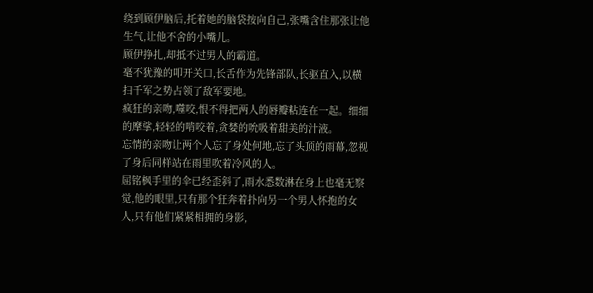绕到顾伊脑后,托着她的脑袋按向自己,张嘴含住那张让他生气,让他不舍的小嘴儿。
顾伊挣扎,却抵不过男人的霸道。
毫不犹豫的叩开关口,长舌作为先锋部队,长驱直入,以横扫千军之势占领了敌军要地。
疯狂的亲吻,噬咬,恨不得把两人的唇瓣粘连在一起。细细的摩挲,轻轻的啃咬着,贪婪的吮吸着甜美的汁液。
忘情的亲吻让两个人忘了身处何地,忘了头顶的雨幕,忽视了身后同样站在雨里吹着冷风的人。
屈铭枫手里的伞已经歪斜了,雨水悉数淋在身上也毫无察觉,他的眼里,只有那个狂奔着扑向另一个男人怀抱的女人,只有他们紧紧相拥的身影,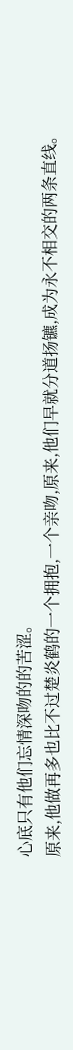心底只有他们忘情深吻的的苦涩。
原来,他做再多也比不过楚炎鹤的一个拥抱,一个亲吻,原来,他们早就分道扬镳,成为永不相交的两条直线。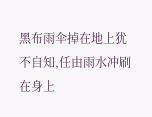黑布雨伞掉在地上犹不自知,任由雨水冲刷在身上